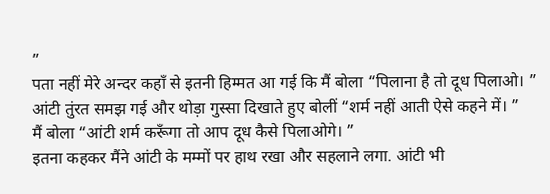”
पता नहीं मेरे अन्दर कहाँ से इतनी हिम्मत आ गई कि मैं बोला “पिलाना है तो दूध पिलाओ। ”
आंटी तुंरत समझ गई और थोड़ा गुस्सा दिखाते हुए बोलीं “शर्म नहीं आती ऐसे कहने में। ”
मैं बोला “आंटी शर्म करूँगा तो आप दूध कैसे पिलाओगे। ”
इतना कहकर मैंने आंटी के मम्मों पर हाथ रखा और सहलाने लगा. आंटी भी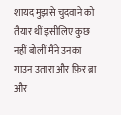शायद मुझसे चुदवाने को तैयार थीं इसीलिए कुछ नहीं बोलीं मैंने उनका गाउन उतारा और फ़िर ब्रा और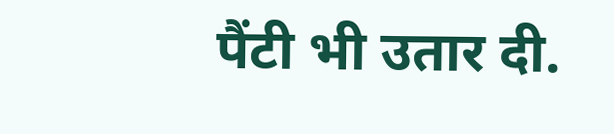पैंटी भी उतार दी.